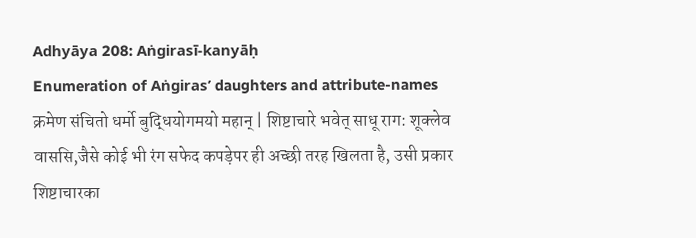Adhyāya 208: Aṅgirasī-kanyāḥ
Enumeration of Aṅgiras’ daughters and attribute-names
क्रमेण संचितो धर्मो बुद्धियोगमयो महान् | शिष्टाचारे भवेत् साधू राग: शूक्लेव वाससि,जैसे कोई भी रंग सफेद कपड़ेपर ही अच्छी तरह खिलता है, उसी प्रकार शिष्टाचारका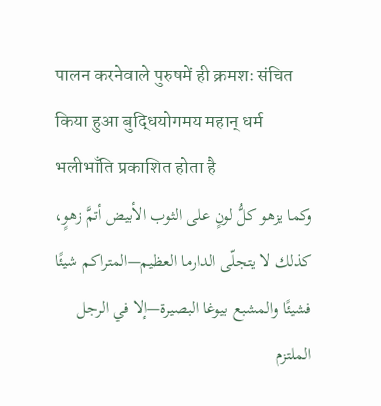पालन करनेवाले पुरुषमें ही क्रमशः संचित किया हुआ बुद्धियोगमय महान् धर्म भलीभाँति प्रकाशित होता है
وكما يزهو كلُّ لونٍ على الثوب الأبيض أتمَّ زهوٍ، كذلك لا يتجلّى الدارما العظيم—المتراكم شيئًا فشيئًا والمشبع بيوغا البصيرة—إلا في الرجل الملتزم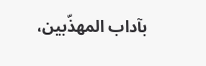بآداب المهذّبين،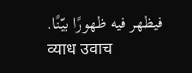فيظهر فيه ظهورًا بيّنًا.
व्याध उवाच